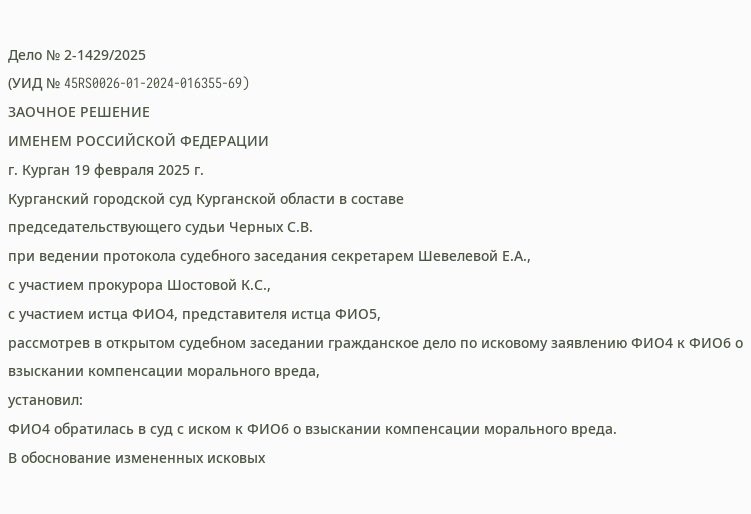Дело № 2-1429/2025
(УИД № 45RS0026-01-2024-016355-69)
ЗАОЧНОЕ РЕШЕНИЕ
ИМЕНЕМ РОССИЙСКОЙ ФЕДЕРАЦИИ
г. Курган 19 февраля 2025 г.
Курганский городской суд Курганской области в составе
председательствующего судьи Черных С.В.
при ведении протокола судебного заседания секретарем Шевелевой Е.А.,
с участием прокурора Шостовой К.С.,
с участием истца ФИО4, представителя истца ФИО5,
рассмотрев в открытом судебном заседании гражданское дело по исковому заявлению ФИО4 к ФИО6 о взыскании компенсации морального вреда,
установил:
ФИО4 обратилась в суд с иском к ФИО6 о взыскании компенсации морального вреда.
В обоснование измененных исковых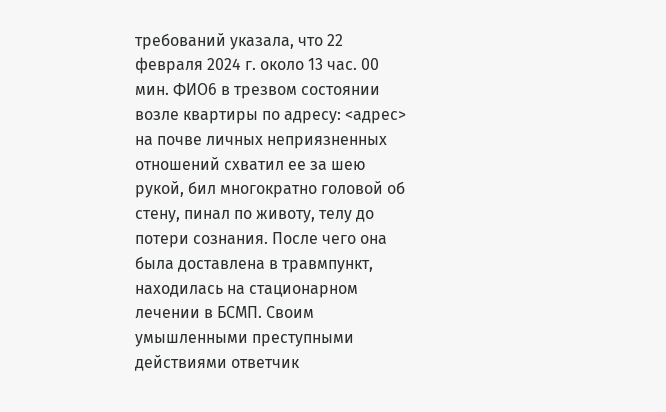требований указала, что 22 февраля 2024 г. около 13 час. 00 мин. ФИО6 в трезвом состоянии возле квартиры по адресу: <адрес> на почве личных неприязненных отношений схватил ее за шею рукой, бил многократно головой об стену, пинал по животу, телу до потери сознания. После чего она была доставлена в травмпункт, находилась на стационарном лечении в БСМП. Своим умышленными преступными действиями ответчик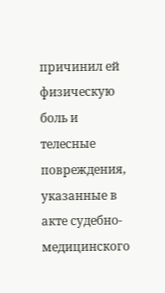причинил ей физическую боль и телесные повреждения, указанные в акте судебно-медицинского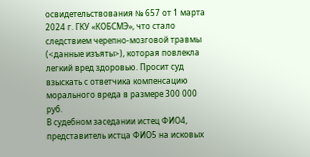освидетельствования № 657 от 1 марта 2024 г. ГКУ «КОБСМЭ», что стало следствием черепно-мозговой травмы (<данные изъяты>), которая повлекла легкий вред здоровью. Просит суд взыскать с ответчика компенсацию морального вреда в размере 300 000 руб.
В судебном заседании истец ФИО4, представитель истца ФИО5 на исковых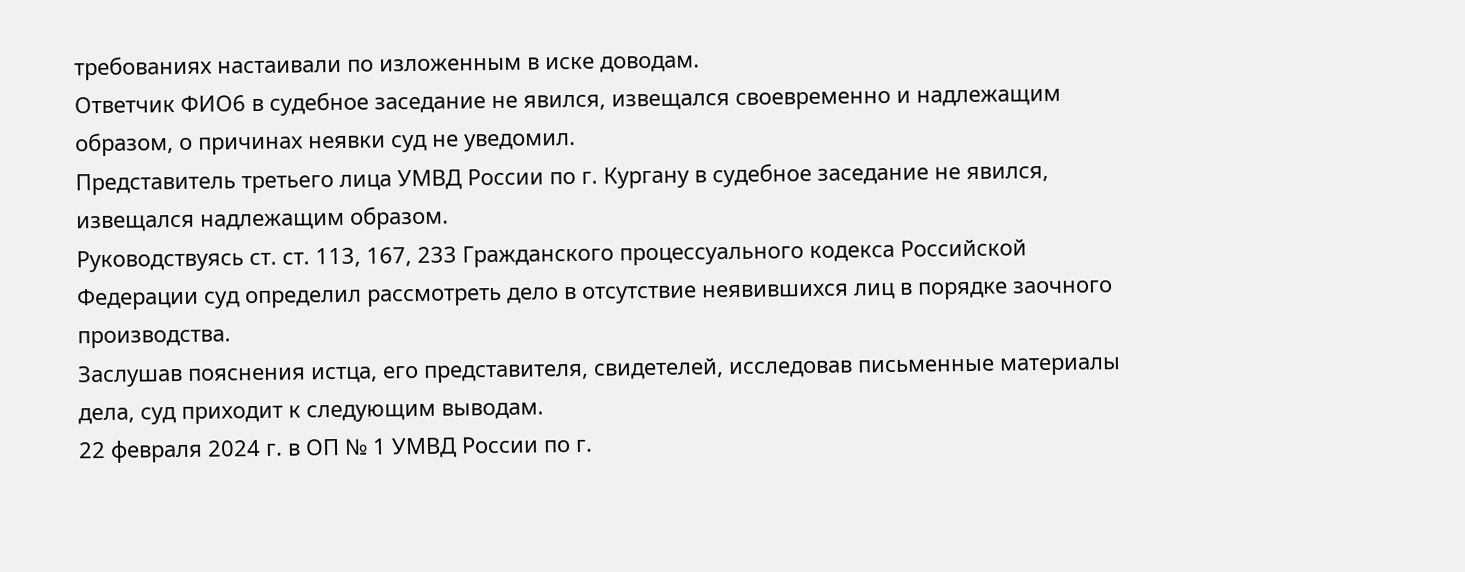требованиях настаивали по изложенным в иске доводам.
Ответчик ФИО6 в судебное заседание не явился, извещался своевременно и надлежащим образом, о причинах неявки суд не уведомил.
Представитель третьего лица УМВД России по г. Кургану в судебное заседание не явился, извещался надлежащим образом.
Руководствуясь ст. ст. 113, 167, 233 Гражданского процессуального кодекса Российской Федерации суд определил рассмотреть дело в отсутствие неявившихся лиц в порядке заочного производства.
Заслушав пояснения истца, его представителя, свидетелей, исследовав письменные материалы дела, суд приходит к следующим выводам.
22 февраля 2024 г. в ОП № 1 УМВД России по г.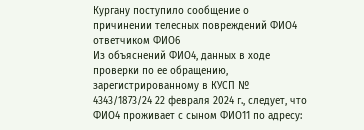Кургану поступило сообщение о причинении телесных повреждений ФИО4 ответчиком ФИО6
Из объяснений ФИО4, данных в ходе проверки по ее обращению, зарегистрированному в КУСП № 4343/1873/24 22 февраля 2024 г., следует, что ФИО4 проживает с сыном ФИО11 по адресу: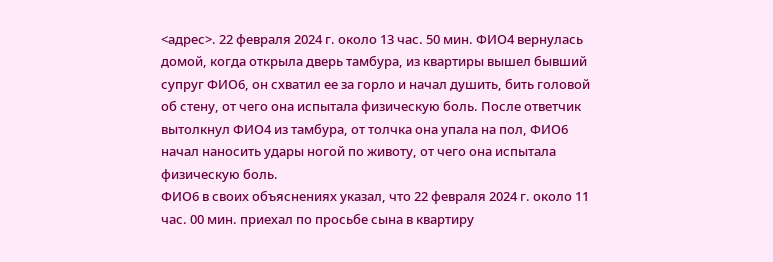<адрес>. 22 февраля 2024 г. около 13 час. 50 мин. ФИО4 вернулась домой, когда открыла дверь тамбура, из квартиры вышел бывший супруг ФИО6, он схватил ее за горло и начал душить, бить головой об стену, от чего она испытала физическую боль. После ответчик вытолкнул ФИО4 из тамбура, от толчка она упала на пол, ФИО6 начал наносить удары ногой по животу, от чего она испытала физическую боль.
ФИО6 в своих объяснениях указал, что 22 февраля 2024 г. около 11 час. 00 мин. приехал по просьбе сына в квартиру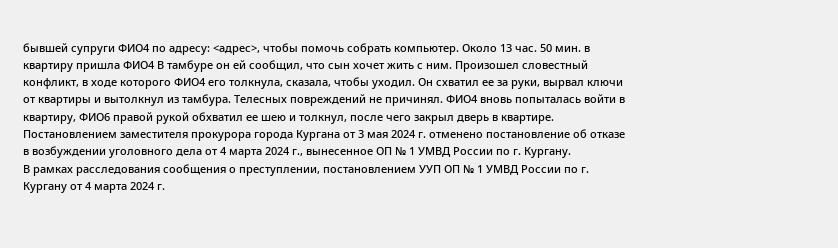бывшей супруги ФИО4 по адресу: <адрес>, чтобы помочь собрать компьютер. Около 13 час. 50 мин. в квартиру пришла ФИО4 В тамбуре он ей сообщил, что сын хочет жить с ним. Произошел словестный конфликт, в ходе которого ФИО4 его толкнула, сказала, чтобы уходил. Он схватил ее за руки, вырвал ключи от квартиры и вытолкнул из тамбура. Телесных повреждений не причинял. ФИО4 вновь попыталась войти в квартиру, ФИО6 правой рукой обхватил ее шею и толкнул, после чего закрыл дверь в квартире.
Постановлением заместителя прокурора города Кургана от 3 мая 2024 г. отменено постановление об отказе в возбуждении уголовного дела от 4 марта 2024 г., вынесенное ОП № 1 УМВД России по г. Кургану.
В рамках расследования сообщения о преступлении, постановлением УУП ОП № 1 УМВД России по г. Кургану от 4 марта 2024 г.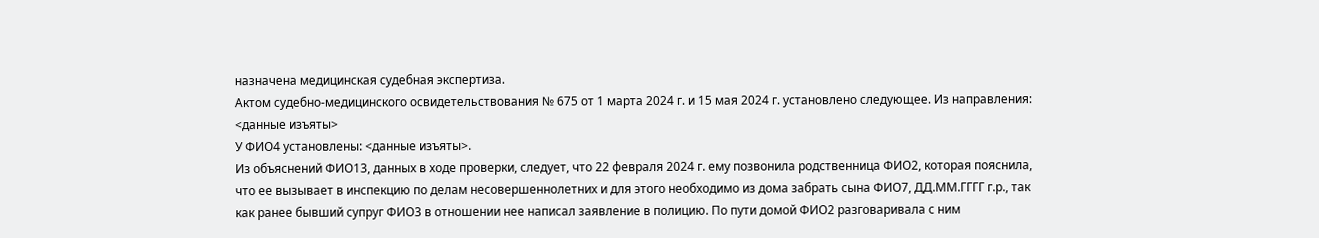назначена медицинская судебная экспертиза.
Актом судебно-медицинского освидетельствования № 675 от 1 марта 2024 г. и 15 мая 2024 г. установлено следующее. Из направления: <данные изъяты>
У ФИО4 установлены: <данные изъяты>.
Из объяснений ФИО13, данных в ходе проверки, следует, что 22 февраля 2024 г. ему позвонила родственница ФИО2, которая пояснила, что ее вызывает в инспекцию по делам несовершеннолетних и для этого необходимо из дома забрать сына ФИО7, ДД.ММ.ГГГГ г.р., так как ранее бывший супруг ФИО3 в отношении нее написал заявление в полицию. По пути домой ФИО2 разговаривала с ним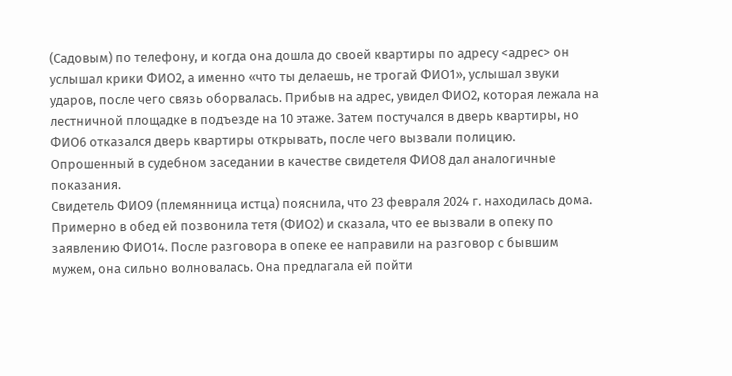(Садовым) по телефону, и когда она дошла до своей квартиры по адресу <адрес> он услышал крики ФИО2, а именно «что ты делаешь, не трогай ФИО1», услышал звуки ударов, после чего связь оборвалась. Прибыв на адрес, увидел ФИО2, которая лежала на лестничной площадке в подъезде на 10 этаже. Затем постучался в дверь квартиры, но ФИО6 отказался дверь квартиры открывать, после чего вызвали полицию.
Опрошенный в судебном заседании в качестве свидетеля ФИО8 дал аналогичные показания.
Свидетель ФИО9 (племянница истца) пояснила, что 23 февраля 2024 г. находилась дома. Примерно в обед ей позвонила тетя (ФИО2) и сказала, что ее вызвали в опеку по заявлению ФИО14. После разговора в опеке ее направили на разговор с бывшим мужем, она сильно волновалась. Она предлагала ей пойти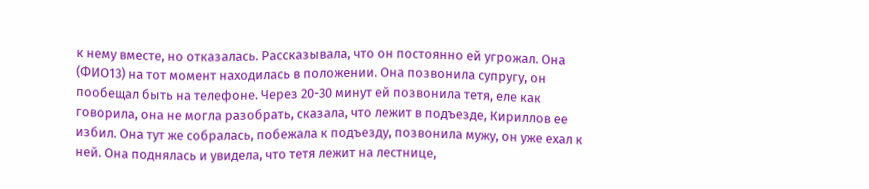к нему вместе, но отказалась. Рассказывала, что он постоянно ей угрожал. Она (ФИО13) на тот момент находилась в положении. Она позвонила супругу, он пообещал быть на телефоне. Через 20-30 минут ей позвонила тетя, еле как говорила, она не могла разобрать, сказала, что лежит в подъезде, Кириллов ее избил. Она тут же собралась, побежала к подъезду, позвонила мужу, он уже ехал к ней. Она поднялась и увидела, что тетя лежит на лестнице,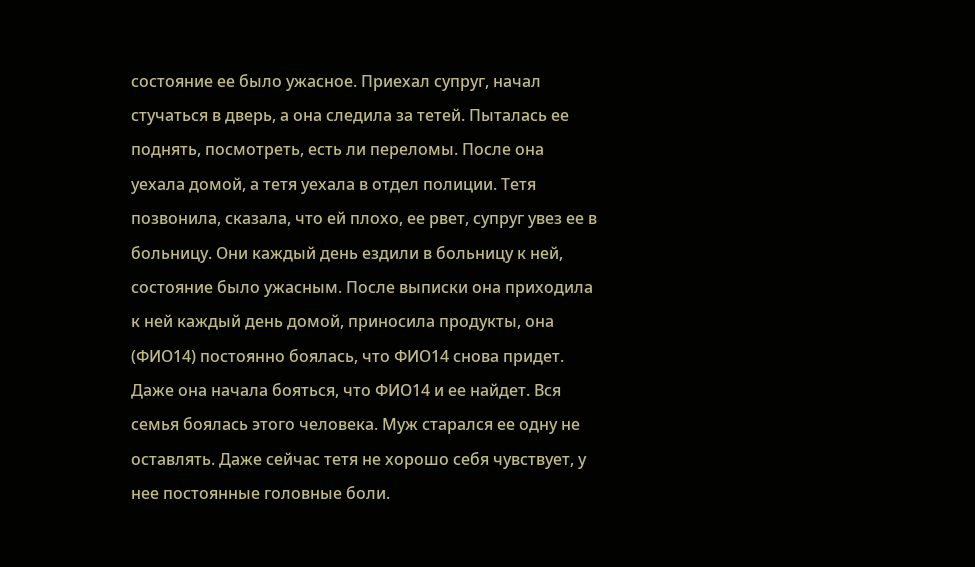состояние ее было ужасное. Приехал супруг, начал стучаться в дверь, а она следила за тетей. Пыталась ее поднять, посмотреть, есть ли переломы. После она уехала домой, а тетя уехала в отдел полиции. Тетя позвонила, сказала, что ей плохо, ее рвет, супруг увез ее в больницу. Они каждый день ездили в больницу к ней, состояние было ужасным. После выписки она приходила к ней каждый день домой, приносила продукты, она (ФИО14) постоянно боялась, что ФИО14 снова придет. Даже она начала бояться, что ФИО14 и ее найдет. Вся семья боялась этого человека. Муж старался ее одну не оставлять. Даже сейчас тетя не хорошо себя чувствует, у нее постоянные головные боли.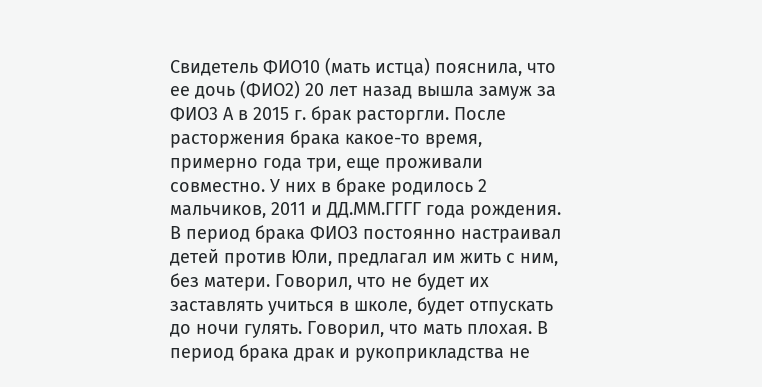Свидетель ФИО10 (мать истца) пояснила, что ее дочь (ФИО2) 20 лет назад вышла замуж за ФИО3 А в 2015 г. брак расторгли. После расторжения брака какое-то время, примерно года три, еще проживали совместно. У них в браке родилось 2 мальчиков, 2011 и ДД.ММ.ГГГГ года рождения. В период брака ФИО3 постоянно настраивал детей против Юли, предлагал им жить с ним, без матери. Говорил, что не будет их заставлять учиться в школе, будет отпускать до ночи гулять. Говорил, что мать плохая. В период брака драк и рукоприкладства не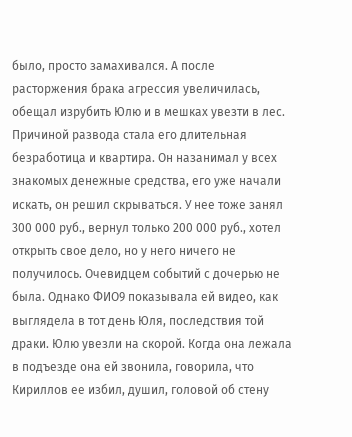было, просто замахивался. А после расторжения брака агрессия увеличилась, обещал изрубить Юлю и в мешках увезти в лес. Причиной развода стала его длительная безработица и квартира. Он назанимал у всех знакомых денежные средства, его уже начали искать, он решил скрываться. У нее тоже занял 300 000 руб., вернул только 200 000 руб., хотел открыть свое дело, но у него ничего не получилось. Очевидцем событий с дочерью не была. Однако ФИО9 показывала ей видео, как выглядела в тот день Юля, последствия той драки. Юлю увезли на скорой. Когда она лежала в подъезде она ей звонила, говорила, что Кириллов ее избил, душил, головой об стену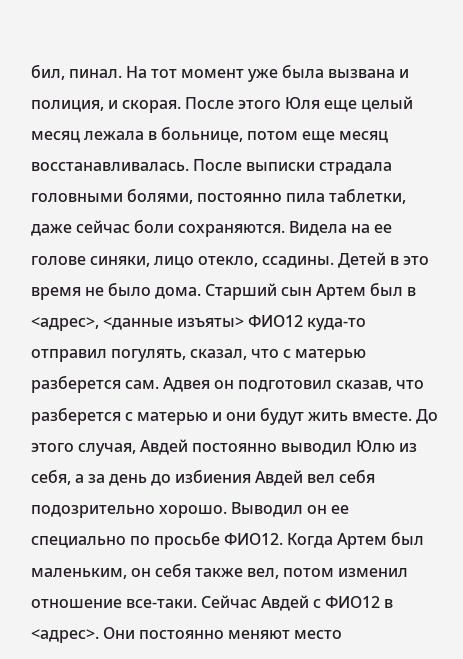бил, пинал. На тот момент уже была вызвана и полиция, и скорая. После этого Юля еще целый месяц лежала в больнице, потом еще месяц восстанавливалась. После выписки страдала головными болями, постоянно пила таблетки, даже сейчас боли сохраняются. Видела на ее голове синяки, лицо отекло, ссадины. Детей в это время не было дома. Старший сын Артем был в <адрес>, <данные изъяты> ФИО12 куда-то отправил погулять, сказал, что с матерью разберется сам. Адвея он подготовил сказав, что разберется с матерью и они будут жить вместе. До этого случая, Авдей постоянно выводил Юлю из себя, а за день до избиения Авдей вел себя подозрительно хорошо. Выводил он ее специально по просьбе ФИО12. Когда Артем был маленьким, он себя также вел, потом изменил отношение все-таки. Сейчас Авдей с ФИО12 в <адрес>. Они постоянно меняют место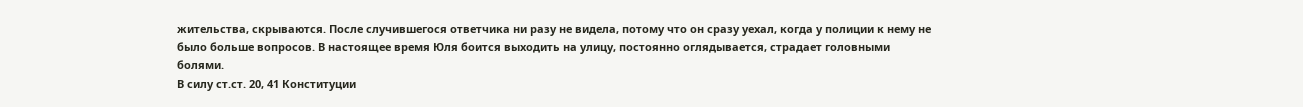жительства, скрываются. После случившегося ответчика ни разу не видела, потому что он сразу уехал, когда у полиции к нему не было больше вопросов. В настоящее время Юля боится выходить на улицу, постоянно оглядывается, страдает головными болями.
В силу ст.ст. 20, 41 Конституции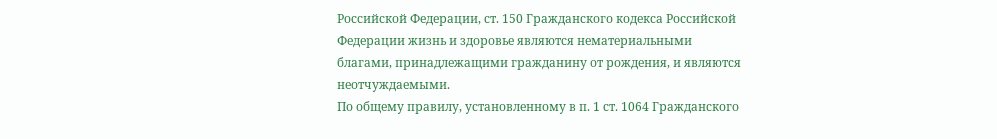Российской Федерации, ст. 150 Гражданского кодекса Российской Федерации жизнь и здоровье являются нематериальными благами, принадлежащими гражданину от рождения, и являются неотчуждаемыми.
По общему правилу, установленному в п. 1 ст. 1064 Гражданского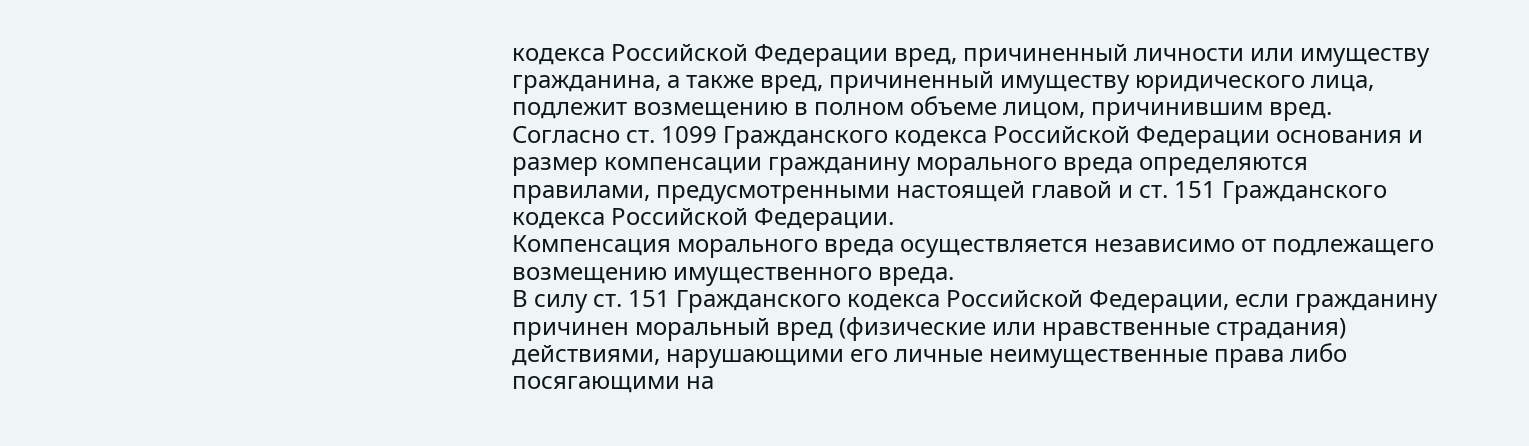кодекса Российской Федерации вред, причиненный личности или имуществу гражданина, а также вред, причиненный имуществу юридического лица, подлежит возмещению в полном объеме лицом, причинившим вред.
Согласно ст. 1099 Гражданского кодекса Российской Федерации основания и размер компенсации гражданину морального вреда определяются правилами, предусмотренными настоящей главой и ст. 151 Гражданского кодекса Российской Федерации.
Компенсация морального вреда осуществляется независимо от подлежащего возмещению имущественного вреда.
В силу ст. 151 Гражданского кодекса Российской Федерации, если гражданину причинен моральный вред (физические или нравственные страдания) действиями, нарушающими его личные неимущественные права либо посягающими на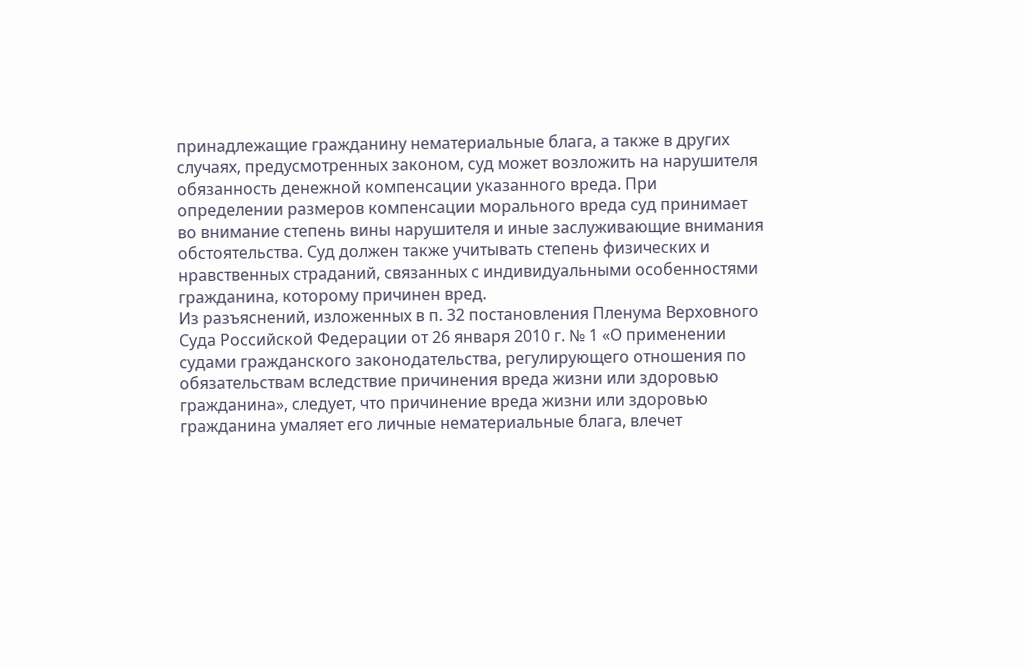принадлежащие гражданину нематериальные блага, а также в других случаях, предусмотренных законом, суд может возложить на нарушителя обязанность денежной компенсации указанного вреда. При определении размеров компенсации морального вреда суд принимает во внимание степень вины нарушителя и иные заслуживающие внимания обстоятельства. Суд должен также учитывать степень физических и нравственных страданий, связанных с индивидуальными особенностями гражданина, которому причинен вред.
Из разъяснений, изложенных в п. 32 постановления Пленума Верховного Суда Российской Федерации от 26 января 2010 г. № 1 «О применении судами гражданского законодательства, регулирующего отношения по обязательствам вследствие причинения вреда жизни или здоровью гражданина», следует, что причинение вреда жизни или здоровью гражданина умаляет его личные нематериальные блага, влечет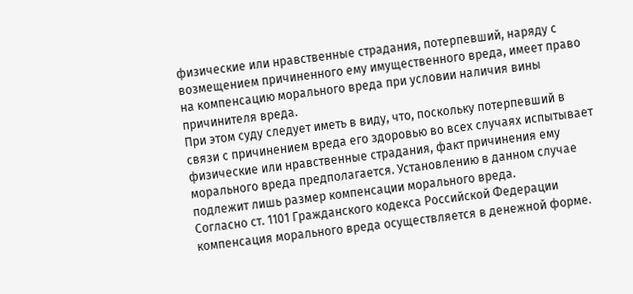физические или нравственные страдания, потерпевший, наряду с возмещением причиненного ему имущественного вреда, имеет право на компенсацию морального вреда при условии наличия вины причинителя вреда.
При этом суду следует иметь в виду, что, поскольку потерпевший в связи с причинением вреда его здоровью во всех случаях испытывает физические или нравственные страдания, факт причинения ему морального вреда предполагается. Установлению в данном случае подлежит лишь размер компенсации морального вреда.
Согласно ст. 1101 Гражданского кодекса Российской Федерации компенсация морального вреда осуществляется в денежной форме.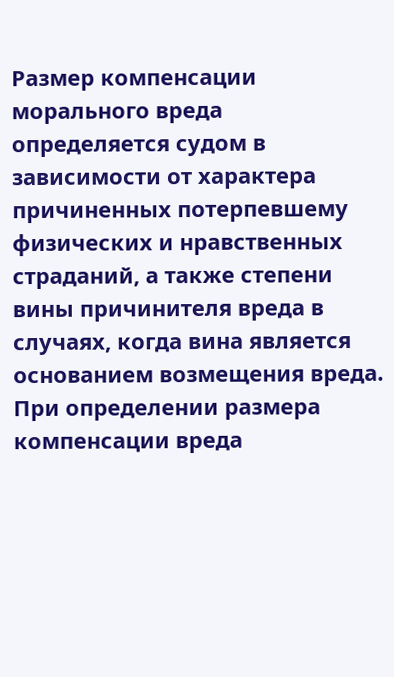Размер компенсации морального вреда определяется судом в зависимости от характера причиненных потерпевшему физических и нравственных страданий, а также степени вины причинителя вреда в случаях, когда вина является основанием возмещения вреда. При определении размера компенсации вреда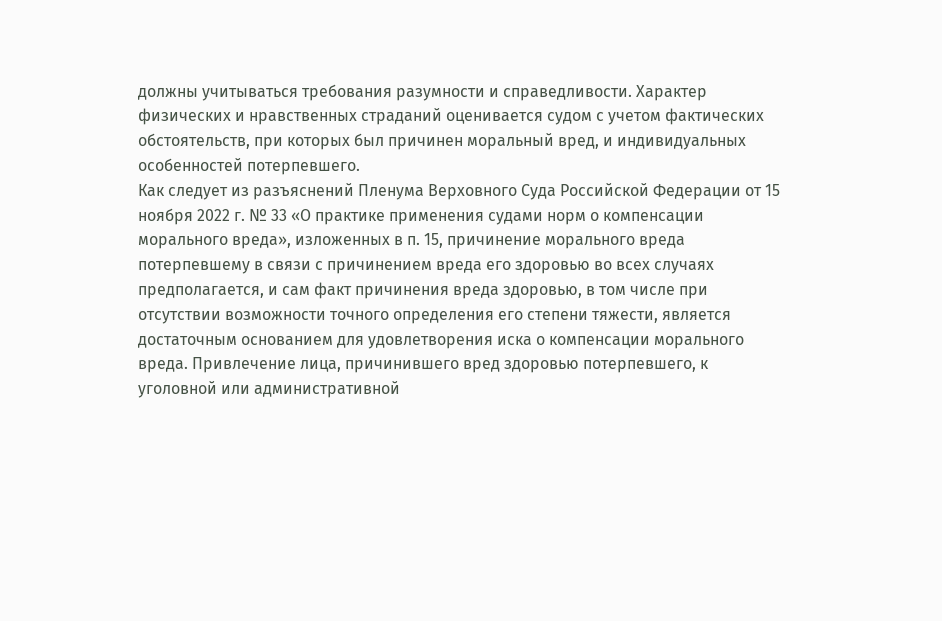должны учитываться требования разумности и справедливости. Характер физических и нравственных страданий оценивается судом с учетом фактических обстоятельств, при которых был причинен моральный вред, и индивидуальных особенностей потерпевшего.
Как следует из разъяснений Пленума Верховного Суда Российской Федерации от 15 ноября 2022 г. № 33 «О практике применения судами норм о компенсации морального вреда», изложенных в п. 15, причинение морального вреда потерпевшему в связи с причинением вреда его здоровью во всех случаях предполагается, и сам факт причинения вреда здоровью, в том числе при отсутствии возможности точного определения его степени тяжести, является достаточным основанием для удовлетворения иска о компенсации морального вреда. Привлечение лица, причинившего вред здоровью потерпевшего, к уголовной или административной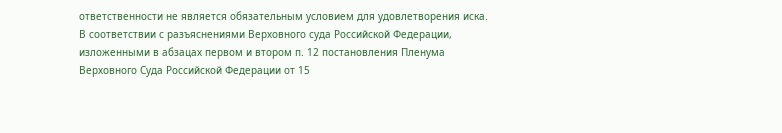ответственности не является обязательным условием для удовлетворения иска.
В соответствии с разъяснениями Верховного суда Российской Федерации, изложенными в абзацах первом и втором п. 12 постановления Пленума Верховного Суда Российской Федерации от 15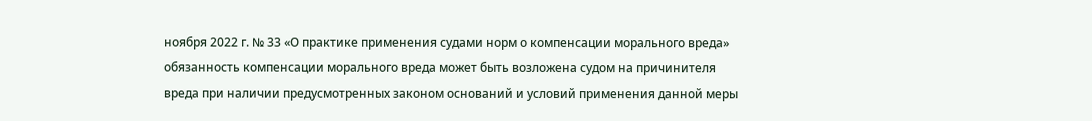ноября 2022 г. № 33 «О практике применения судами норм о компенсации морального вреда» обязанность компенсации морального вреда может быть возложена судом на причинителя вреда при наличии предусмотренных законом оснований и условий применения данной меры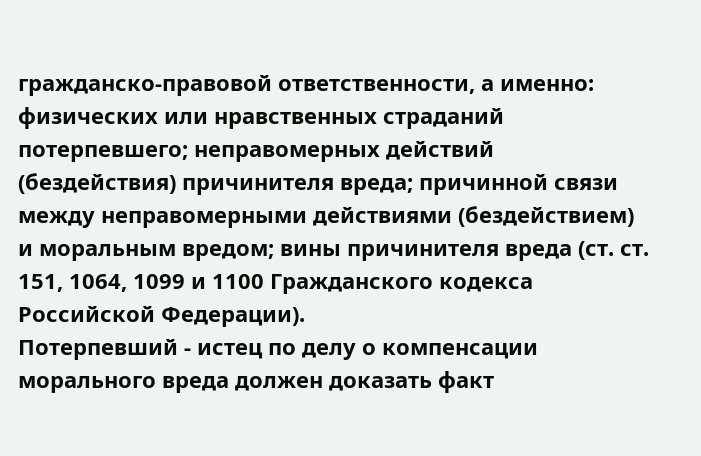гражданско-правовой ответственности, а именно: физических или нравственных страданий потерпевшего; неправомерных действий (бездействия) причинителя вреда; причинной связи между неправомерными действиями (бездействием) и моральным вредом; вины причинителя вреда (ст. ст. 151, 1064, 1099 и 1100 Гражданского кодекса Российской Федерации).
Потерпевший - истец по делу о компенсации морального вреда должен доказать факт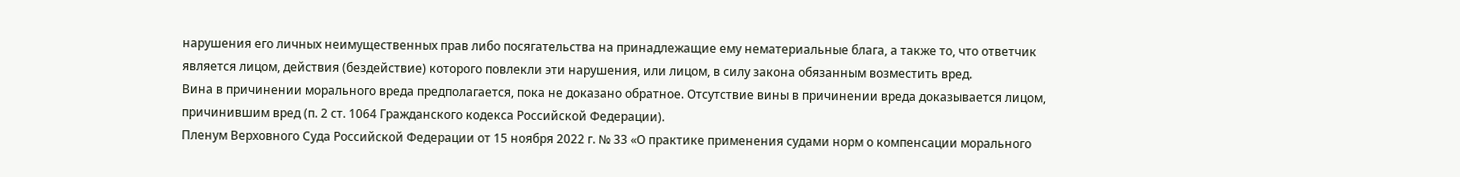нарушения его личных неимущественных прав либо посягательства на принадлежащие ему нематериальные блага, а также то, что ответчик является лицом, действия (бездействие) которого повлекли эти нарушения, или лицом, в силу закона обязанным возместить вред.
Вина в причинении морального вреда предполагается, пока не доказано обратное. Отсутствие вины в причинении вреда доказывается лицом, причинившим вред (п. 2 ст. 1064 Гражданского кодекса Российской Федерации).
Пленум Верховного Суда Российской Федерации от 15 ноября 2022 г. № 33 «О практике применения судами норм о компенсации морального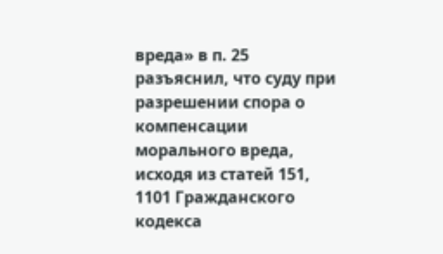вреда» в п. 25 разъяснил, что суду при разрешении спора о компенсации морального вреда, исходя из статей 151, 1101 Гражданского кодекса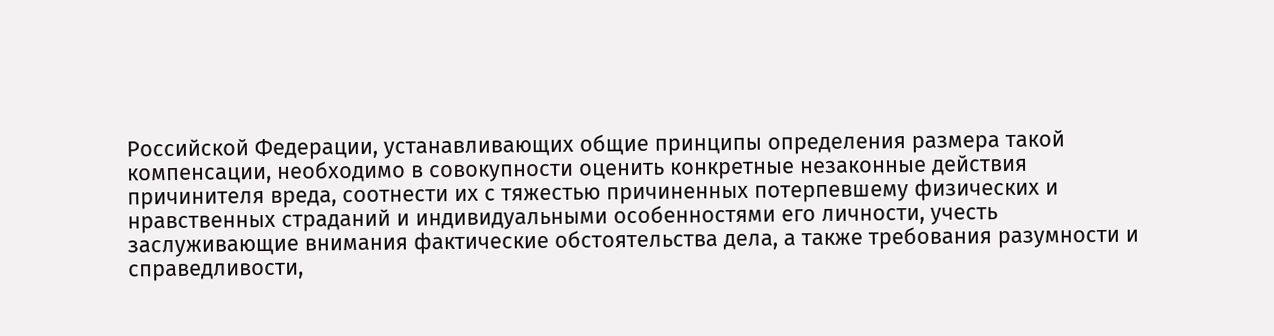Российской Федерации, устанавливающих общие принципы определения размера такой компенсации, необходимо в совокупности оценить конкретные незаконные действия причинителя вреда, соотнести их с тяжестью причиненных потерпевшему физических и нравственных страданий и индивидуальными особенностями его личности, учесть заслуживающие внимания фактические обстоятельства дела, а также требования разумности и справедливости,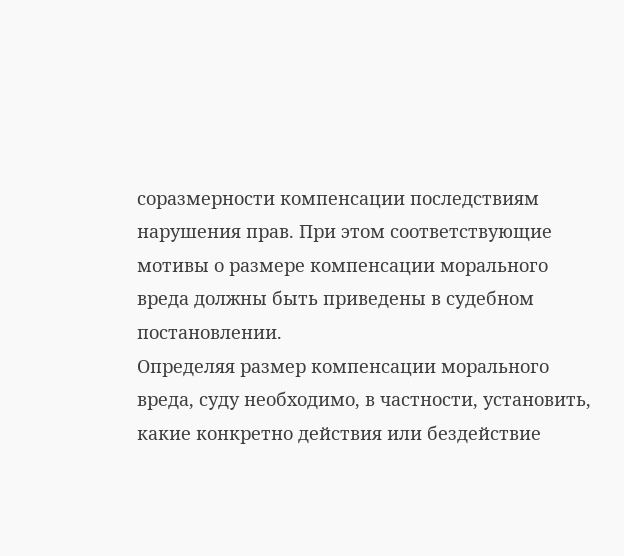соразмерности компенсации последствиям нарушения прав. При этом соответствующие мотивы о размере компенсации морального вреда должны быть приведены в судебном постановлении.
Определяя размер компенсации морального вреда, суду необходимо, в частности, установить, какие конкретно действия или бездействие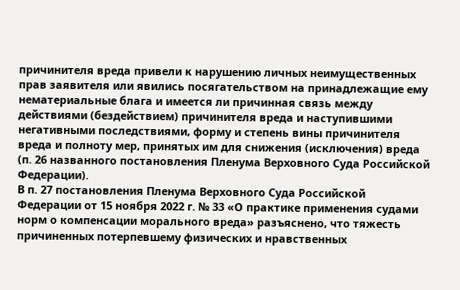причинителя вреда привели к нарушению личных неимущественных прав заявителя или явились посягательством на принадлежащие ему нематериальные блага и имеется ли причинная связь между действиями (бездействием) причинителя вреда и наступившими негативными последствиями, форму и степень вины причинителя вреда и полноту мер, принятых им для снижения (исключения) вреда (п. 26 названного постановления Пленума Верховного Суда Российской Федерации).
В п. 27 постановления Пленума Верховного Суда Российской Федерации от 15 ноября 2022 г. № 33 «О практике применения судами норм о компенсации морального вреда» разъяснено, что тяжесть причиненных потерпевшему физических и нравственных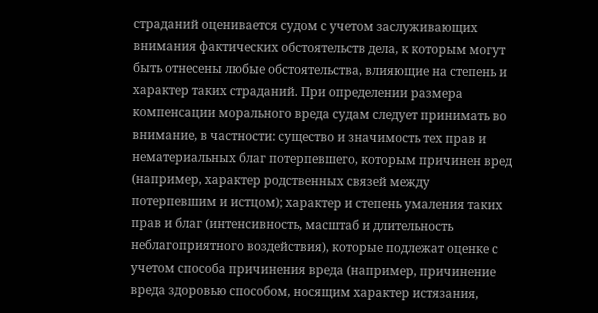страданий оценивается судом с учетом заслуживающих внимания фактических обстоятельств дела, к которым могут быть отнесены любые обстоятельства, влияющие на степень и характер таких страданий. При определении размера компенсации морального вреда судам следует принимать во внимание, в частности: существо и значимость тех прав и нематериальных благ потерпевшего, которым причинен вред (например, характер родственных связей между потерпевшим и истцом); характер и степень умаления таких прав и благ (интенсивность, масштаб и длительность неблагоприятного воздействия), которые подлежат оценке с учетом способа причинения вреда (например, причинение вреда здоровью способом, носящим характер истязания,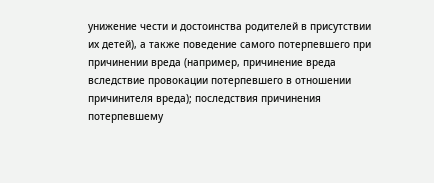унижение чести и достоинства родителей в присутствии их детей), а также поведение самого потерпевшего при причинении вреда (например, причинение вреда вследствие провокации потерпевшего в отношении причинителя вреда); последствия причинения потерпевшему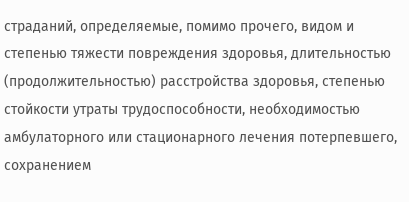страданий, определяемые, помимо прочего, видом и степенью тяжести повреждения здоровья, длительностью (продолжительностью) расстройства здоровья, степенью стойкости утраты трудоспособности, необходимостью амбулаторного или стационарного лечения потерпевшего, сохранением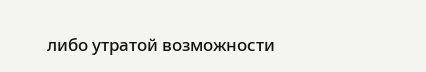либо утратой возможности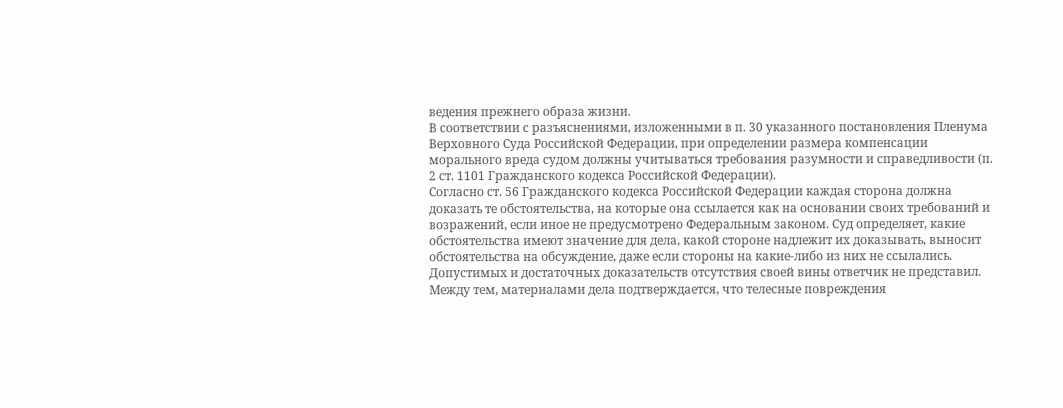ведения прежнего образа жизни.
В соответствии с разъяснениями, изложенными в п. 30 указанного постановления Пленума Верховного Суда Российской Федерации, при определении размера компенсации морального вреда судом должны учитываться требования разумности и справедливости (п. 2 ст. 1101 Гражданского кодекса Российской Федерации).
Согласно ст. 56 Гражданского кодекса Российской Федерации каждая сторона должна доказать те обстоятельства, на которые она ссылается как на основании своих требований и возражений, если иное не предусмотрено Федеральным законом. Суд определяет, какие обстоятельства имеют значение для дела, какой стороне надлежит их доказывать, выносит обстоятельства на обсуждение, даже если стороны на какие-либо из них не ссылались.
Допустимых и достаточных доказательств отсутствия своей вины ответчик не представил.
Между тем, материалами дела подтверждается, что телесные повреждения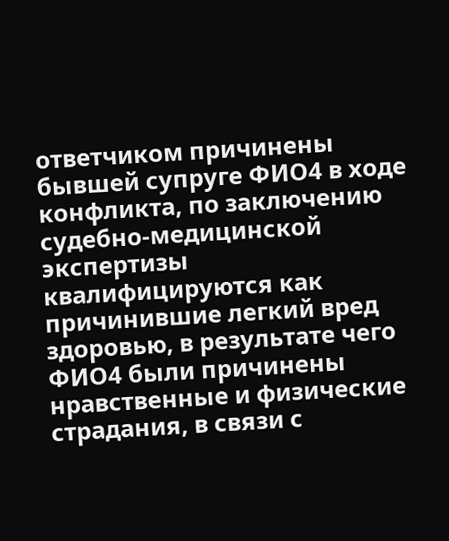ответчиком причинены бывшей супруге ФИО4 в ходе конфликта, по заключению судебно-медицинской экспертизы квалифицируются как причинившие легкий вред здоровью, в результате чего ФИО4 были причинены нравственные и физические страдания, в связи с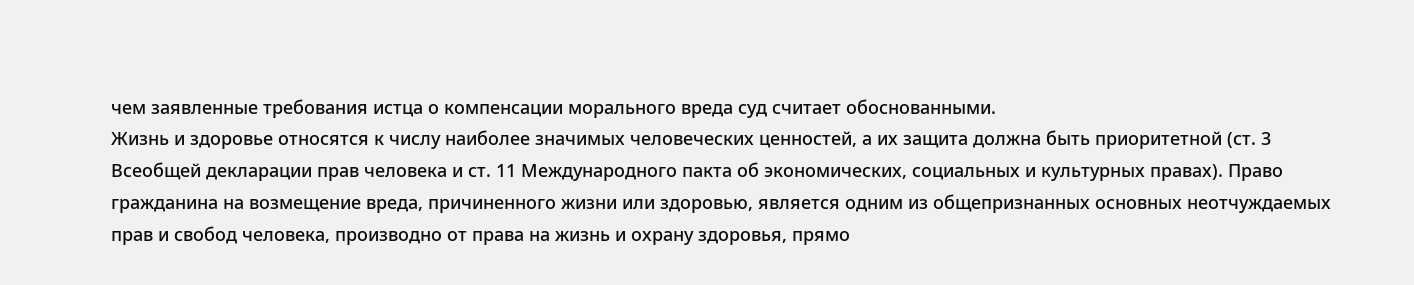чем заявленные требования истца о компенсации морального вреда суд считает обоснованными.
Жизнь и здоровье относятся к числу наиболее значимых человеческих ценностей, а их защита должна быть приоритетной (ст. 3 Всеобщей декларации прав человека и ст. 11 Международного пакта об экономических, социальных и культурных правах). Право гражданина на возмещение вреда, причиненного жизни или здоровью, является одним из общепризнанных основных неотчуждаемых прав и свобод человека, производно от права на жизнь и охрану здоровья, прямо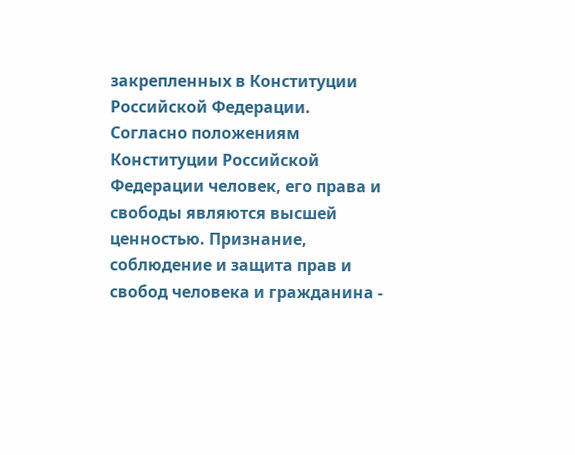закрепленных в Конституции Российской Федерации.
Согласно положениям Конституции Российской Федерации человек, его права и свободы являются высшей ценностью. Признание, соблюдение и защита прав и свобод человека и гражданина -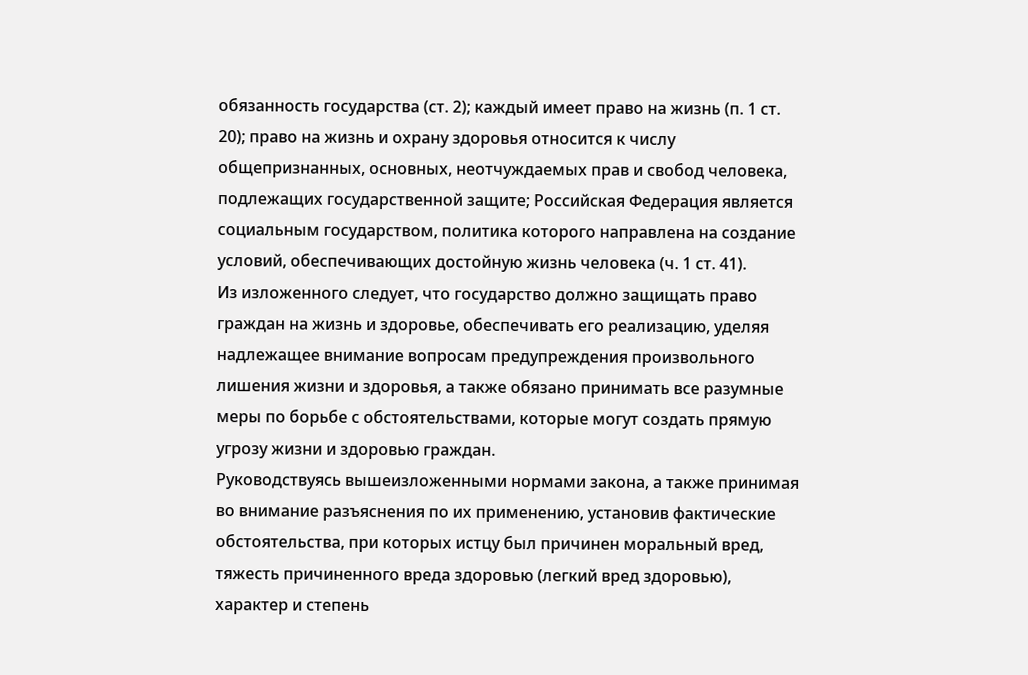обязанность государства (ст. 2); каждый имеет право на жизнь (п. 1 ст. 20); право на жизнь и охрану здоровья относится к числу общепризнанных, основных, неотчуждаемых прав и свобод человека, подлежащих государственной защите; Российская Федерация является социальным государством, политика которого направлена на создание условий, обеспечивающих достойную жизнь человека (ч. 1 ст. 41).
Из изложенного следует, что государство должно защищать право граждан на жизнь и здоровье, обеспечивать его реализацию, уделяя надлежащее внимание вопросам предупреждения произвольного лишения жизни и здоровья, а также обязано принимать все разумные меры по борьбе с обстоятельствами, которые могут создать прямую угрозу жизни и здоровью граждан.
Руководствуясь вышеизложенными нормами закона, а также принимая во внимание разъяснения по их применению, установив фактические обстоятельства, при которых истцу был причинен моральный вред, тяжесть причиненного вреда здоровью (легкий вред здоровью), характер и степень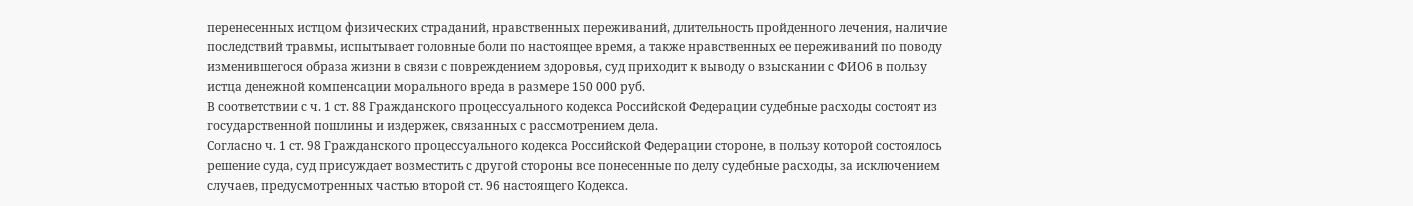перенесенных истцом физических страданий, нравственных переживаний, длительность пройденного лечения, наличие последствий травмы, испытывает головные боли по настоящее время, а также нравственных ее переживаний по поводу изменившегося образа жизни в связи с повреждением здоровья, суд приходит к выводу о взыскании с ФИО6 в пользу истца денежной компенсации морального вреда в размере 150 000 руб.
В соответствии с ч. 1 ст. 88 Гражданского процессуального кодекса Российской Федерации судебные расходы состоят из государственной пошлины и издержек, связанных с рассмотрением дела.
Согласно ч. 1 ст. 98 Гражданского процессуального кодекса Российской Федерации стороне, в пользу которой состоялось решение суда, суд присуждает возместить с другой стороны все понесенные по делу судебные расходы, за исключением случаев, предусмотренных частью второй ст. 96 настоящего Кодекса.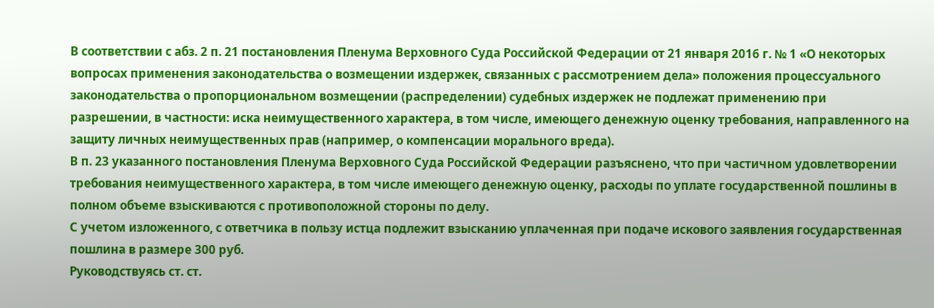В соответствии с абз. 2 п. 21 постановления Пленума Верховного Суда Российской Федерации от 21 января 2016 г. № 1 «О некоторых вопросах применения законодательства о возмещении издержек, связанных с рассмотрением дела» положения процессуального законодательства о пропорциональном возмещении (распределении) судебных издержек не подлежат применению при разрешении, в частности: иска неимущественного характера, в том числе, имеющего денежную оценку требования, направленного на защиту личных неимущественных прав (например, о компенсации морального вреда).
В п. 23 указанного постановления Пленума Верховного Суда Российской Федерации разъяснено, что при частичном удовлетворении требования неимущественного характера, в том числе имеющего денежную оценку, расходы по уплате государственной пошлины в полном объеме взыскиваются с противоположной стороны по делу.
С учетом изложенного, с ответчика в пользу истца подлежит взысканию уплаченная при подаче искового заявления государственная пошлина в размере 300 руб.
Руководствуясь ст. ст.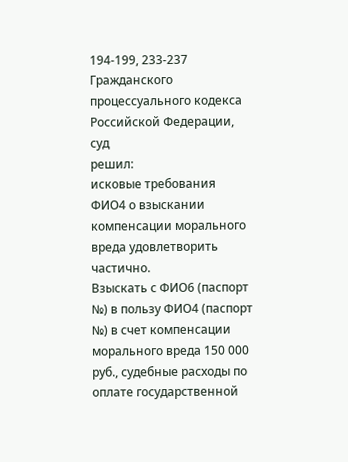194-199, 233-237 Гражданского процессуального кодекса Российской Федерации, суд
решил:
исковые требования ФИО4 о взыскании компенсации морального вреда удовлетворить частично.
Взыскать с ФИО6 (паспорт №) в пользу ФИО4 (паспорт №) в счет компенсации морального вреда 150 000 руб., судебные расходы по оплате государственной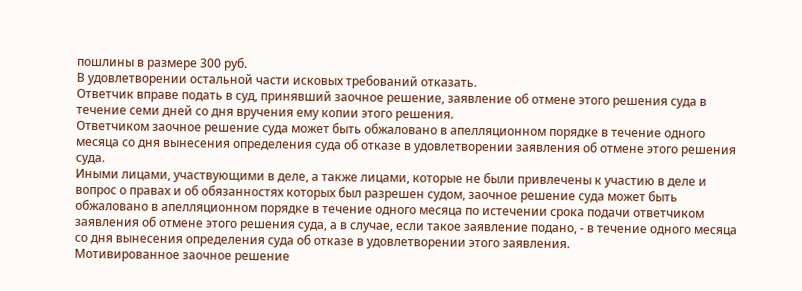пошлины в размере 300 руб.
В удовлетворении остальной части исковых требований отказать.
Ответчик вправе подать в суд, принявший заочное решение, заявление об отмене этого решения суда в течение семи дней со дня вручения ему копии этого решения.
Ответчиком заочное решение суда может быть обжаловано в апелляционном порядке в течение одного месяца со дня вынесения определения суда об отказе в удовлетворении заявления об отмене этого решения суда.
Иными лицами, участвующими в деле, а также лицами, которые не были привлечены к участию в деле и вопрос о правах и об обязанностях которых был разрешен судом, заочное решение суда может быть обжаловано в апелляционном порядке в течение одного месяца по истечении срока подачи ответчиком заявления об отмене этого решения суда, а в случае, если такое заявление подано, - в течение одного месяца со дня вынесения определения суда об отказе в удовлетворении этого заявления.
Мотивированное заочное решение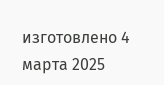изготовлено 4 марта 2025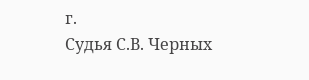г.
Судья С.В. Черных